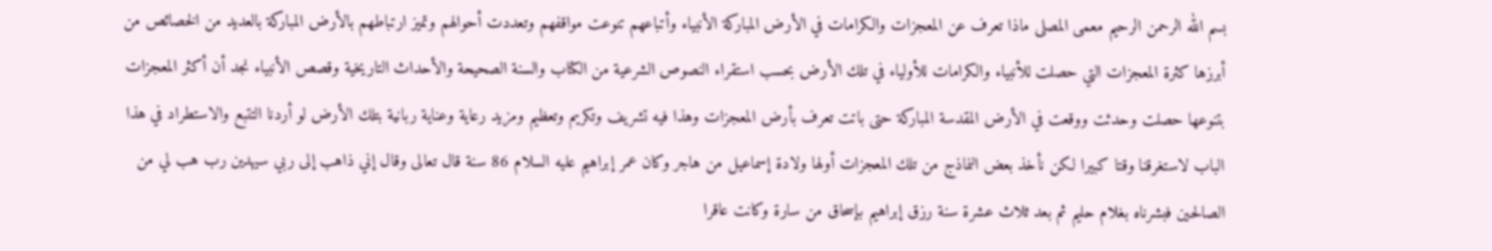بسم الله الرحمن الرحيم معمى المصلى ماذا تعرف عن المعجزات والكرامات في الأرض المباركة الأنبياء وأتباعهم تنوعت مواقفهم وتعددت أحوالهم وتميز ارتباطهم بالأرض المباركة بالعديد من الخصائص من أبرزها كثرة المعجزات التي حصلت للأنبياء والكرامات للأولياء في تلك الأرض بحسب استقراء النصوص الشرعية من الكتاب والسنة الصحيحة والأحداث التاريخية وقصص الأنبياء نجد أن أكثر المعجزات بتنوعها حصلت وحدثت ووقعت في الأرض المقدسة المباركة حتى باتت تعرف بأرض المعجزات وهذا فيه تشريف وتكريم وتعظيم ومزيد رعاية وعناية ربانية بتلك الأرض لو أردنا التتبع والاستطراد في هذا الباب لاستغرقنا وقتا كبيرا لكن نأخذ بعض النماذج من تلك المعجزات أولها ولادة إسماعيل من هاجر وكان عمر إبراهيم عليه السلام 86 سنة قال تعالى وقال إني ذاهب إلى ربي سيهدين رب هب لي من الصالحين فبشرناه بغلام حليم ثم بعد ثلاث عشرة سنة رزق إبراهيم بإسحاق من سارة وكانت عاقرا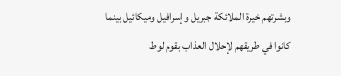وبشرتهم خيرة الملائكة جبريل وإسرافيل وميكائيل بينما كانوا في طريقهم لإحلال العذاب بقوم لوط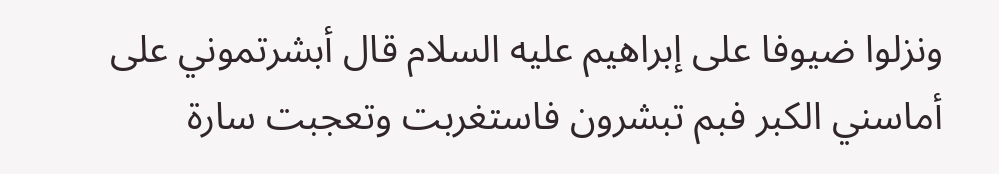ونزلوا ضيوفا على إبراهيم عليه السلام قال أبشرتموني على أماسني الكبر فبم تبشرون فاستغربت وتعجبت سارة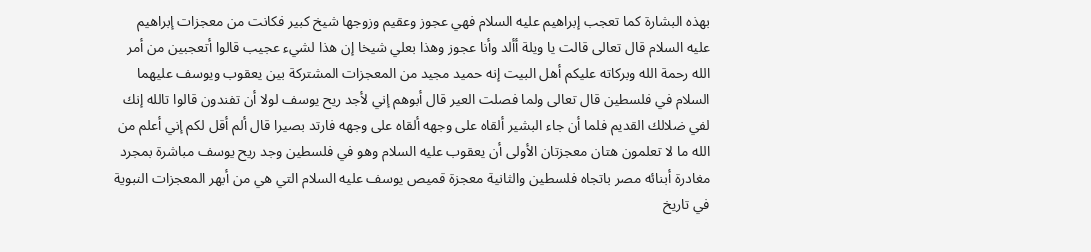بهذه البشارة كما تعجب إبراهيم عليه السلام فهي عجوز وعقيم وزوجها شيخ كبير فكانت من معجزات إبراهيم عليه السلام قال تعالى قالت يا ويلة أألد وأنا عجوز وهذا بعلي شيخا إن هذا لشيء عجيب قالوا أتعجبين من أمر الله رحمة الله وبركاته عليكم أهل البيت إنه حميد مجيد من المعجزات المشتركة بين يعقوب ويوسف عليهما السلام في فلسطين قال تعالى ولما فصلت العير قال أبوهم إني لأجد ريح يوسف لولا أن تفندون قالوا تالله إنك لفي ضلالك القديم فلما أن جاء البشير ألقاه على وجهه ألقاه على وجهه فارتد بصيرا قال ألم أقل لكم إني أعلم من الله ما لا تعلمون هتان معجزتان الأولى أن يعقوب عليه السلام وهو في فلسطين وجد ريح يوسف مباشرة بمجرد مغادرة أبنائه مصر باتجاه فلسطين والثانية معجزة قميص يوسف عليه السلام التي هي من أبهر المعجزات النبوية في تاريخ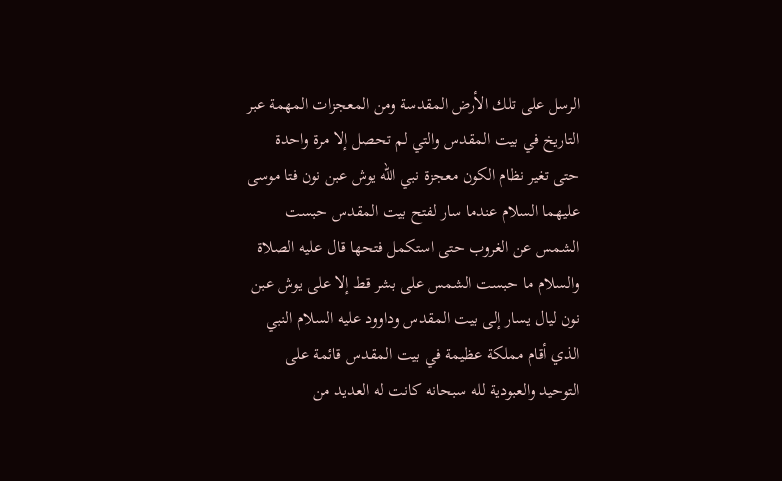الرسل على تلك الأرض المقدسة ومن المعجزات المهمة عبر التاريخ في بيت المقدس والتي لم تحصل إلا مرة واحدة حتى تغير نظام الكون معجزة نبي الله يوش عبن نون فتا موسى عليهما السلام عندما سار لفتح بيت المقدس حبست الشمس عن الغروب حتى استكمل فتحها قال عليه الصلاة والسلام ما حبست الشمس على بشر قط إلا على يوش عبن نون ليال يسار إلى بيت المقدس وداوود عليه السلام النبي الذي أقام مملكة عظيمة في بيت المقدس قائمة على التوحيد والعبودية لله سبحانه كانت له العديد من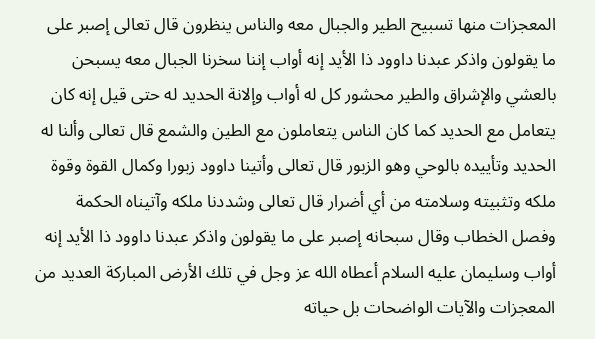المعجزات منها تسبيح الطير والجبال معه والناس ينظرون قال تعالى إصبر على ما يقولون واذكر عبدنا داوود ذا الأيد إنه أواب إننا سخرنا الجبال معه يسبحن بالعشي والإشراق والطير محشور كل له أواب وإلانة الحديد له حتى قيل إنه كان يتعامل مع الحديد كما كان الناس يتعاملون مع الطين والشمع قال تعالى وألنا له الحديد وتأييده بالوحي وهو الزبور قال تعالى وأتينا داوود زبورا وكمال القوة وقوة ملكه وتثبيته وسلامته من أي أضرار قال تعالى وشددنا ملكه وآتيناه الحكمة وفصل الخطاب وقال سبحانه إصبر على ما يقولون واذكر عبدنا داوود ذا الأيد إنه أواب وسليمان عليه السلام أعطاه الله عز وجل في تلك الأرض المباركة العديد من المعجزات والآيات الواضحات بل حياته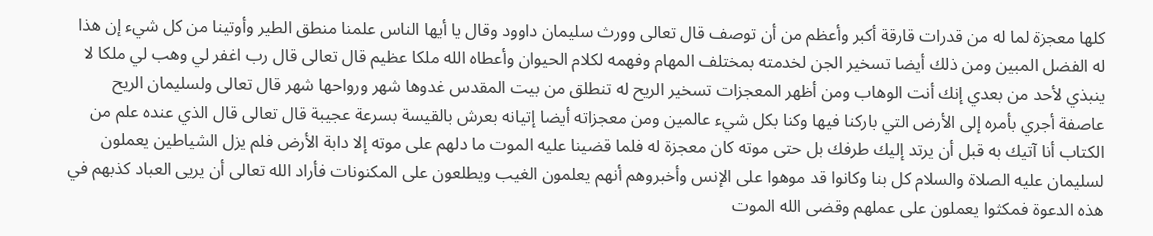كلها معجزة لما له من قدرات قارقة أكبر وأعظم من أن توصف قال تعالى وورث سليمان داوود وقال يا أيها الناس علمنا منطق الطير وأوتينا من كل شيء إن هذا له الفضل المبين ومن ذلك أيضا تسخير الجن لخدمته بمختلف المهام وفهمه لكلام الحيوان وأعطاه الله ملكا عظيم قال تعالى قال رب اغفر لي وهب لي ملكا لا ينبذي لأحد من بعدي إنك أنت الوهاب ومن أظهر المعجزات تسخير الريح له تنطلق من بيت المقدس غدوها شهر ورواحها شهر قال تعالى ولسليمان الريح عاصفة أجري بأمره إلى الأرض التي باركنا فيها وكنا بكل شيء عالمين ومن معجزاته أيضا إتيانه بعرش بالقيسة بسرعة عجيبة قال تعالى قال الذي عنده علم من الكتاب أنا آتيك به قبل أن يرتد إليك طرفك بل حتى موته كان معجزة له فلما قضينا عليه الموت ما دلهم على موته إلا دابة الأرض فلم يزل الشياطين يعملون لسليمان عليه الصلاة والسلام كل بنا وكانوا قد موهوا على الإنس وأخبروهم أنهم يعلمون الغيب ويطلعون على المكنونات فأراد الله تعالى أن يريى العباد كذبهم في هذه الدعوة فمكثوا يعملون على عملهم وقضى الله الموت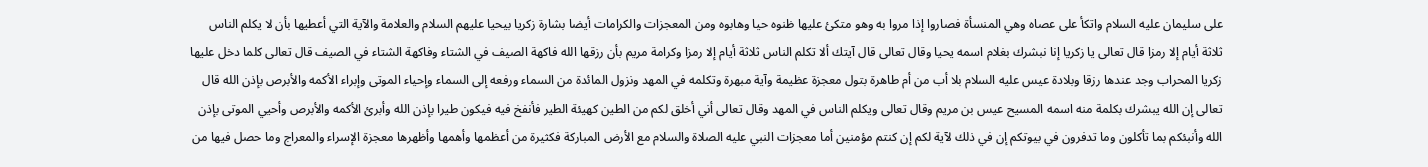على سليمان عليه السلام واتكأ على عصاه وهي المنسأة فصاروا إذا مروا به وهو متكئ عليها ظنوه حيا وهابوه ومن المعجزات والكرامات أيضا بشارة زكريا بيحيا عليهم السلام والعلامة والآية التي أعطيها بأن لا يكلم الناس ثلاثة أيام إلا رمزا قال تعالى يا زكريا إنا نبشرك بغلام اسمه يحيا وقال تعالى قال آيتك ألا تكلم الناس ثلاثة أيام إلا رمزا وكرامة مريم بأن رزقها الله فاكهة الصيف في الشتاء وفاكهة الشتاء في الصيف قال تعالى كلما دخل عليها زكريا المحراب وجد عندها رزقا وبلادة عيس عليه السلام بلا أب من أم طاهرة بتول معجزة عظيمة وآية مبهرة وتكلمه في المهد ونزول المائدة من السماء ورفعه إلى السماء وإحياء الموتى وإبراء الأكمه والأبرص بإذن الله قال تعالى إن الله يبشرك بكلمة منه اسمه المسيح عيس بن مريم وقال تعالى ويكلم الناس في المهد وقال تعالى أني أخلق لكم من الطين كهيئة الطير فأنفخ فيه فيكون طيرا بإذن الله وأبرئ الأكمه والأبرص وأحيي الموتى بإذن الله وأنبئكم بما تأكلون وما تدفرون في بيوتكم إن في ذلك لآية لكم إن كنتم مؤمنين أما معجزات النبي عليه الصلاة والسلام مع الأرض المباركة فكثيرة من أعظمها وأهمها وأظهرها معجزة الإسراء والمعراج وما حصل فيها من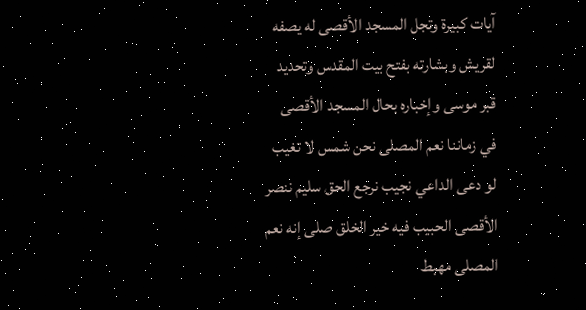آيات كبيرة وتجل المسجد الأقصى له يصفه لقريش وبشارته بفتح بيت المقدس وتحديد قبر موسى وإخباره بحال المسجد الأقصى في زماننا نعم المصلى نحن شمس لا تغيب لو دعى الداعي نجيب نرجع الحق سليم ننصر الأقصى الحبيب فيه خير الخلق صلى إنه نعم المصلى مهبط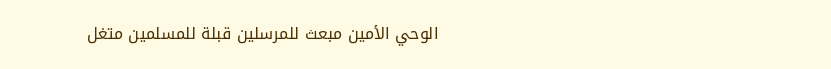الوحي الأمين مبعث للمرسلين قبلة للمسلمين متغل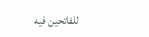للفاتحين فيه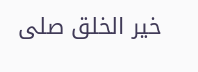خير الخلق صلى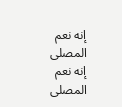إنه نعم المصلى إنه نعم المصلى